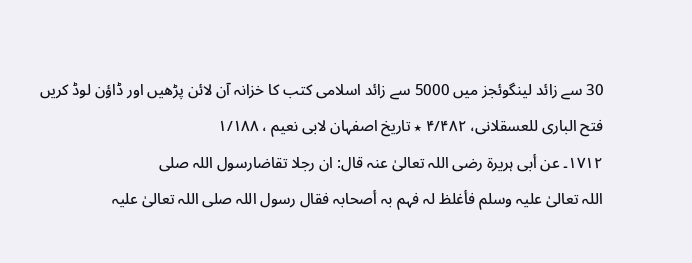30 سے زائد لینگوئجز میں 5000 سے زائد اسلامی کتب کا خزانہ آن لائن پڑھیں اور ڈاؤن لوڈ کریں
فتح الباری للعسقلانی، ۴/۴۸۲ ٭ تاریخ اصفہان لابی نعیم ، ۱/۱۸۸
۱۷۱۲۔ عن أبی ہریرۃ رضی اللہ تعالیٰ عنہ قال: ان رجلا تقاضارسول اللہ صلی
اللہ تعالیٰ علیہ وسلم فأغلظ لہ فہم بہ أصحابہ فقال رسول اللہ صلی اللہ تعالیٰ علیہ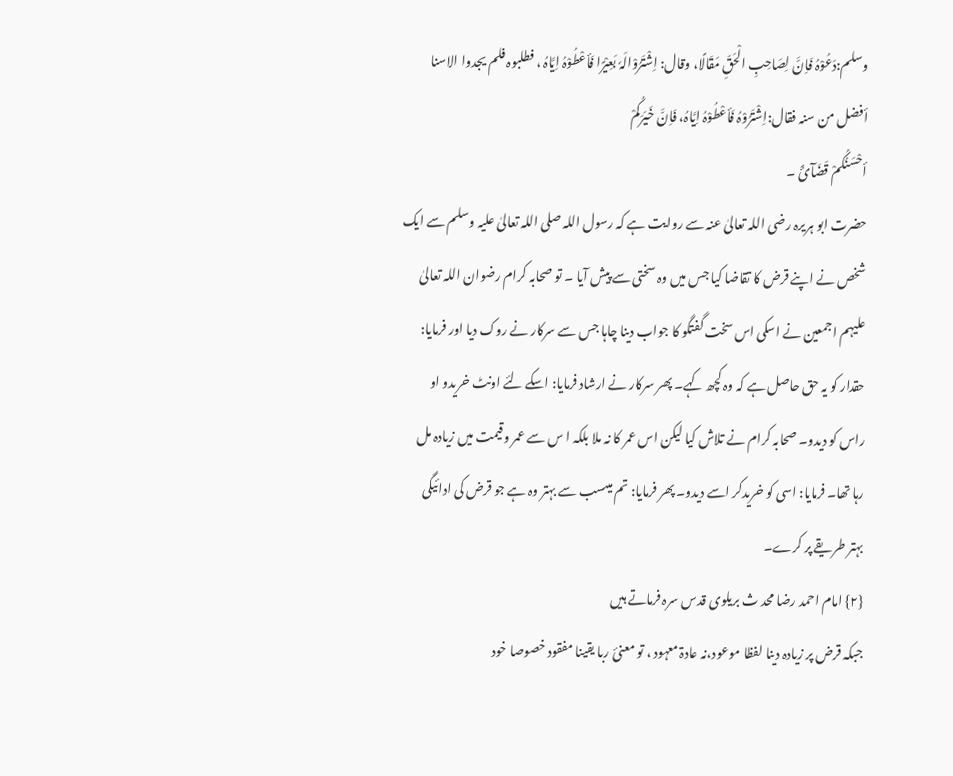وسلم:دَعُوْہُ فَاِنَّ لِصَاحِبِ الْحَقِّ مَقَالًا، وقال: اِشْتَرُوْالَہٗ بَعِیْرًا فَأعْطُوْہُ اِیَّاہُ ، فطلبوہ فلم یجدوا الاسنا أفضل من سنہ فقال:اِشْتَرُوْہُ فَأعْطُوْہُ اِیَّاہُ، فَاِنَّ خَیَرَکُمْ
أحْسَنُکُمْ قَضَآئً ۔
حضرت ابو ہریرہ رضی اللہ تعالیٰ عنہ سے روایت ہے کہ رسول اللہ صلی اللہ تعالیٰ علیہ وسلم سے ایک شخص نے اپنے قرض کا تقاضا کیا جس میں وہ سختی سے پیش آیا ۔ تو صحابہ کرام رضوان اللہ تعالیٰ علیہم اجمعین نے اسکی اس سخت گفتگو کا جواب دینا چاہا جس سے سرکار نے روک دیا اور فرمایا: حقدار کو یہ حق حاصل ہے کہ وہ کچھ کہے۔ پھر سرکار نے ارشاد فرمایا: اسکے لئے اونٹ خریدو او راس کو دیدو۔ صحابہ کرام نے تلاش کیا لیکن اس عمر کا نہ ملا بلکہ ا س سے عمر وقیمت میں زیادہ مل
رہا تھا۔ فرمایا: اسی کو خریدکر اسے دیدو۔ پھر فرمایا: تم میںسب سے بہتر وہ ہے جو قرض کی ادائیگی بہتر طریقے پر کرے۔
{۲} امام احمد رضا محد ث بریلوی قدس سرہ فرماتے ہیں
جبکہ قرض پر زیادہ دینا لفظا موعود،نہ عادۃ معہود ، تو معنیٔ ربا یقینا مفقود خصوصا خود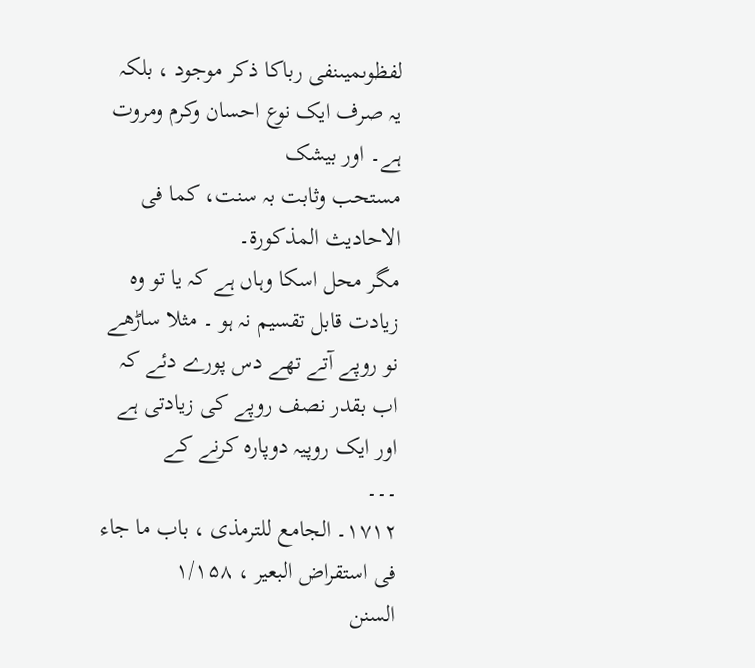لفظوںمیںنفی رباکا ذکر موجود ، بلکہ یہ صرف ایک نوع احسان وکرم ومروت ہے۔ اور بیشک
مستحب وثابت بہ سنت، کما فی الاحادیث المذکورۃ۔
مگر محل اسکا وہاں ہے کہ یا تو وہ زیادت قابل تقسیم نہ ہو ۔ مثلا ساڑھے نو روپے آتے تھے دس پورے دئے کہ اب بقدر نصف روپے کی زیادتی ہے اور ایک روپیہ دوپارہ کرنے کے
۔۔۔
۱۷۱۲۔ الجامع للترمذی ، باب ما جاء فی استقراض البعیر ، ۱/۱۵۸
السنن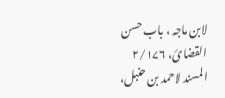لابن ماجہ ، باب حسن القضائ، ۲/۱۷۶
المسند لاحمد بن حنبل،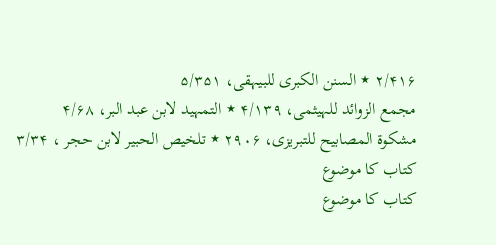۲/۴۱۶ ٭ السنن الکبری للبیہقی، ۵/۳۵۱
مجمع الزوائد للہیثمی، ۴/۱۳۹ ٭ التمہید لابن عبد البر، ۴/۶۸
مشکوۃ المصابیح للتبریزی، ۲۹۰۶ ٭ تلخیص الحبیر لابن حجر ، ۳/۳۴
کتاب کا موضوع
کتاب کا موضوع